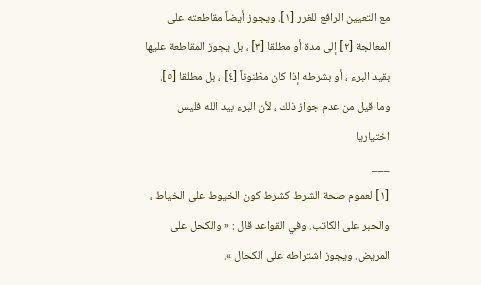مع التعيين الرافع للغرر [١]. ويجوز أيضاً مقاطعته على المعالجة [٢] إلى مدة أو مطلقا [٣] ، بل يجوز المقاطعة عليها بقيد البرء ، أو بشرطه إذا كان مظنوناً [٤] ، بل مطلقا [٥]. وما قيل من عدم جواز ذلك ، لأن البرء بيد الله فليس اختياريا
___
[١] لعموم صحة الشرط كشرط كون الخيوط على الخياط ، والحبر على الكاتب. وفي القواعد قال : « والكحل على المريض. ويجوز اشتراطه على الكحال ».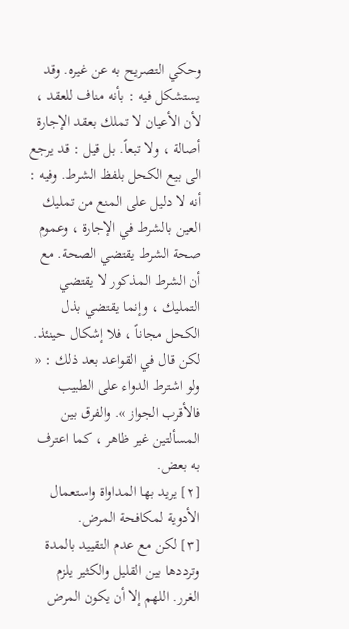وحكي التصريح به عن غيره. وقد يستشكل فيه : بأنه مناف للعقد ، لأن الأعيان لا تملك بعقد الإجارة أصالة ، ولا تبعاً. بل قيل : قد يرجع الى بيع الكحل بلفظ الشرط. وفيه : أنه لا دليل على المنع من تمليك العين بالشرط في الإجارة ، وعموم صحة الشرط يقتضي الصحة. مع أن الشرط المذكور لا يقتضي التمليك ، وإنما يقتضي بذل الكحل مجاناً ، فلا إشكال حينئذ. لكن قال في القواعد بعد ذلك : « ولو اشترط الدواء على الطبيب فالأقرب الجواز ». والفرق بين المسألتين غير ظاهر ، كما اعترف به بعض.
[٢] يريد بها المداواة واستعمال الأدوية لمكافحة المرض.
[٣] لكن مع عدم التقييد بالمدة وترددها بين القليل والكثير يلزم الغرر. اللهم إلا أن يكون المرض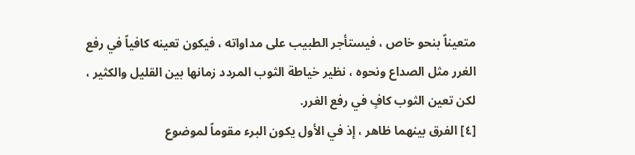متعيناً بنحو خاص ، فيستأجر الطبيب على مداواته ، فيكون تعينه كافياً في رفع الغرر مثل الصداع ونحوه ، نظير خياطة الثوب المردد زمانها بين القليل والكثير ، لكن تعين الثوب كافٍ في رفع الغرر.
[٤] الفرق بينهما ظاهر ، إذ في الأول يكون البرء مقوماً لموضوع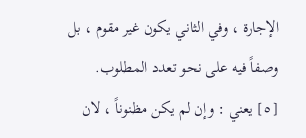الإجارة ، وفي الثاني يكون غير مقوم ، بل وصفاً فيه على نحو تعدد المطلوب.
[٥] يعني : وإن لم يكن مظنوناً ، لان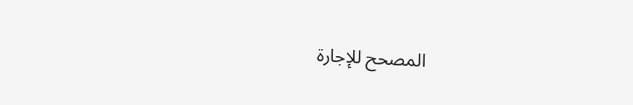المصحح للإجارة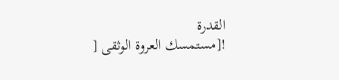القدرة
![مستمسك العروة الوثقى [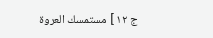ج ١٢ ] مستمسك العروة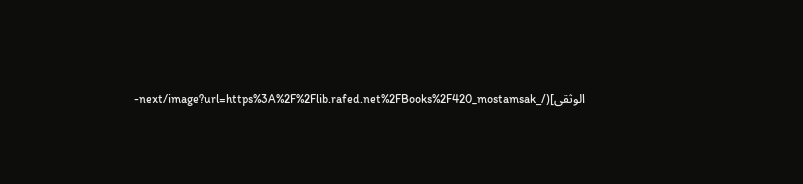الوثقى](/_next/image?url=https%3A%2F%2Flib.rafed.net%2FBooks%2F420_mostamsak-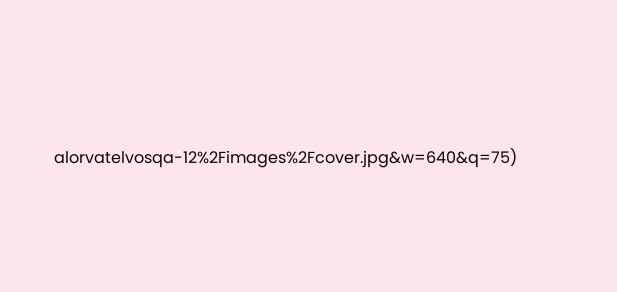alorvatelvosqa-12%2Fimages%2Fcover.jpg&w=640&q=75)